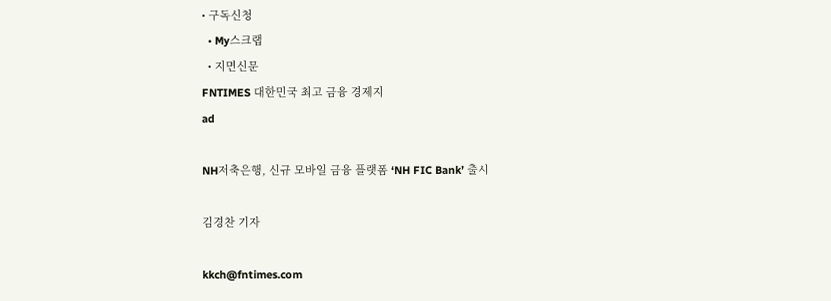• 구독신청
  • My스크랩
  • 지면신문
FNTIMES 대한민국 최고 금융 경제지
ad

NH저축은행, 신규 모바일 금융 플랫폼 ‘NH FIC Bank’ 출시

김경찬 기자

kkch@fntimes.com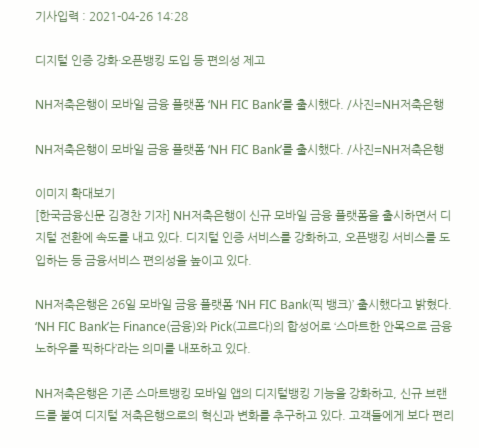기사입력 : 2021-04-26 14:28

디지털 인증 강화·오픈뱅킹 도입 등 편의성 제고

NH저축은행이 모바일 금융 플랫폼 ‘NH FIC Bank’를 출시했다. /사진=NH저축은행

NH저축은행이 모바일 금융 플랫폼 ‘NH FIC Bank’를 출시했다. /사진=NH저축은행

이미지 확대보기
[한국금융신문 김경찬 기자] NH저축은행이 신규 모바일 금융 플랫폼을 출시하면서 디지털 전환에 속도를 내고 있다. 디지털 인증 서비스를 강화하고, 오픈뱅킹 서비스를 도입하는 등 금융서비스 편의성을 높이고 있다.

NH저축은행은 26일 모바일 금융 플랫폼 ‘NH FIC Bank(픽 뱅크)’ 출시했다고 밝혔다. ‘NH FIC Bank’는 Finance(금융)와 Pick(고르다)의 합성어로 ‘스마트한 안목으로 금융 노하우를 픽하다’라는 의미를 내포하고 있다.

NH저축은행은 기존 스마트뱅킹 모바일 앱의 디지털뱅킹 기능을 강화하고, 신규 브랜드를 붙여 디지털 저축은행으로의 혁신과 변화를 추구하고 있다. 고객들에게 보다 편리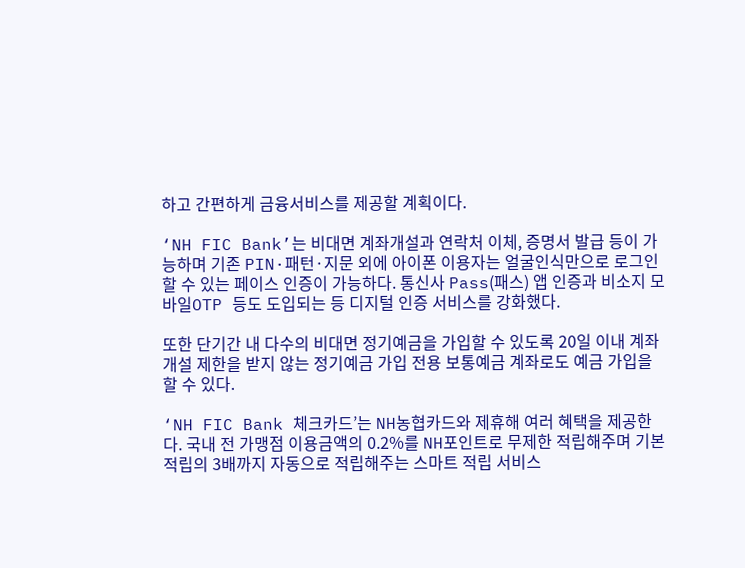하고 간편하게 금융서비스를 제공할 계획이다.

‘NH FIC Bank’는 비대면 계좌개설과 연락처 이체, 증명서 발급 등이 가능하며 기존 PIN·패턴·지문 외에 아이폰 이용자는 얼굴인식만으로 로그인할 수 있는 페이스 인증이 가능하다. 통신사 Pass(패스) 앱 인증과 비소지 모바일OTP 등도 도입되는 등 디지털 인증 서비스를 강화했다.

또한 단기간 내 다수의 비대면 정기예금을 가입할 수 있도록 20일 이내 계좌개설 제한을 받지 않는 정기예금 가입 전용 보통예금 계좌로도 예금 가입을 할 수 있다.

‘NH FIC Bank 체크카드’는 NH농협카드와 제휴해 여러 혜택을 제공한다. 국내 전 가맹점 이용금액의 0.2%를 NH포인트로 무제한 적립해주며 기본적립의 3배까지 자동으로 적립해주는 스마트 적립 서비스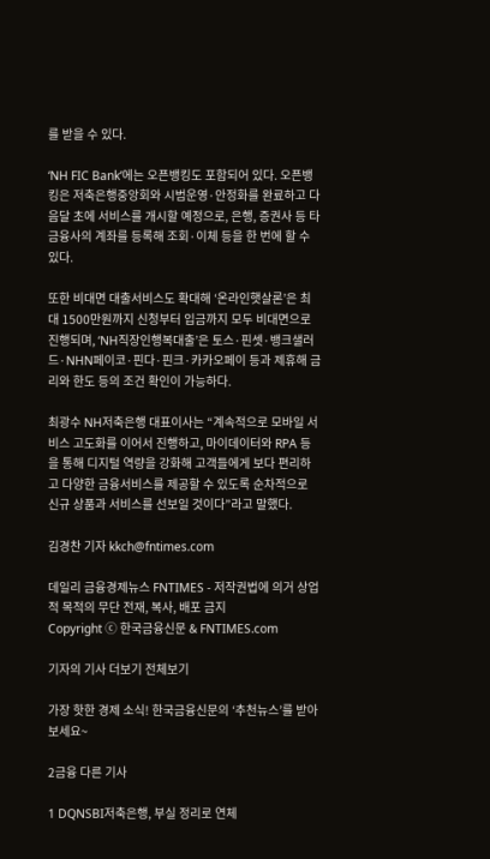를 받을 수 있다.

‘NH FIC Bank’에는 오픈뱅킹도 포함되어 있다. 오픈뱅킹은 저축은행중앙회와 시범운영·안정화를 완료하고 다음달 초에 서비스를 개시할 예정으로, 은행, 증권사 등 타 금융사의 계좌를 등록해 조회·이체 등을 한 번에 할 수 있다.

또한 비대면 대출서비스도 확대해 ‘온라인햇살론’은 최대 1500만원까지 신청부터 입금까지 모두 비대면으로 진행되며, ‘NH직장인행복대출’은 토스·핀셋·뱅크샐러드·NHN페이코·핀다·핀크·카카오페이 등과 제휴해 금리와 한도 등의 조건 확인이 가능하다.

최광수 NH저축은행 대표이사는 “계속적으로 모바일 서비스 고도화를 이어서 진행하고, 마이데이터와 RPA 등을 통해 디지털 역량을 강화해 고객들에게 보다 편리하고 다양한 금융서비스를 제공할 수 있도록 순차적으로 신규 상품과 서비스를 선보일 것이다”라고 말했다.

김경찬 기자 kkch@fntimes.com

데일리 금융경제뉴스 FNTIMES - 저작권법에 의거 상업적 목적의 무단 전재, 복사, 배포 금지
Copyright ⓒ 한국금융신문 & FNTIMES.com

기자의 기사 더보기 전체보기

가장 핫한 경제 소식! 한국금융신문의 ‘추천뉴스’를 받아보세요~

2금융 다른 기사

1 DQNSBI저축은행, 부실 정리로 연체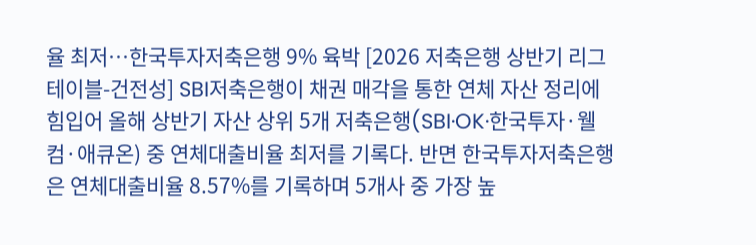율 최저…한국투자저축은행 9% 육박 [2026 저축은행 상반기 리그테이블-건전성] SBI저축은행이 채권 매각을 통한 연체 자산 정리에 힘입어 올해 상반기 자산 상위 5개 저축은행(SBI·OK·한국투자·웰컴·애큐온) 중 연체대출비율 최저를 기록다. 반면 한국투자저축은행은 연체대출비율 8.57%를 기록하며 5개사 중 가장 높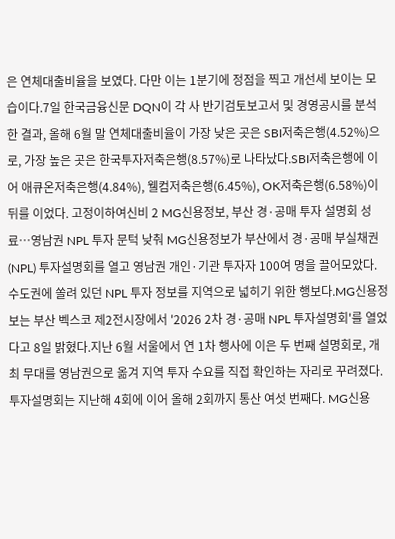은 연체대출비율을 보였다. 다만 이는 1분기에 정점을 찍고 개선세 보이는 모습이다.7일 한국금융신문 DQN이 각 사 반기검토보고서 및 경영공시를 분석한 결과, 올해 6월 말 연체대출비율이 가장 낮은 곳은 SBI저축은행(4.52%)으로, 가장 높은 곳은 한국투자저축은행(8.57%)로 나타났다.SBI저축은행에 이어 애큐온저축은행(4.84%), 웰컴저축은행(6.45%), OK저축은행(6.58%)이 뒤를 이었다. 고정이하여신비 2 MG신용정보, 부산 경·공매 투자 설명회 성료…영남권 NPL 투자 문턱 낮춰 MG신용정보가 부산에서 경·공매 부실채권(NPL) 투자설명회를 열고 영남권 개인·기관 투자자 100여 명을 끌어모았다. 수도권에 쏠려 있던 NPL 투자 정보를 지역으로 넓히기 위한 행보다.MG신용정보는 부산 벡스코 제2전시장에서 '2026 2차 경·공매 NPL 투자설명회'를 열었다고 8일 밝혔다.지난 6월 서울에서 연 1차 행사에 이은 두 번째 설명회로, 개최 무대를 영남권으로 옮겨 지역 투자 수요를 직접 확인하는 자리로 꾸려졌다.투자설명회는 지난해 4회에 이어 올해 2회까지 통산 여섯 번째다. MG신용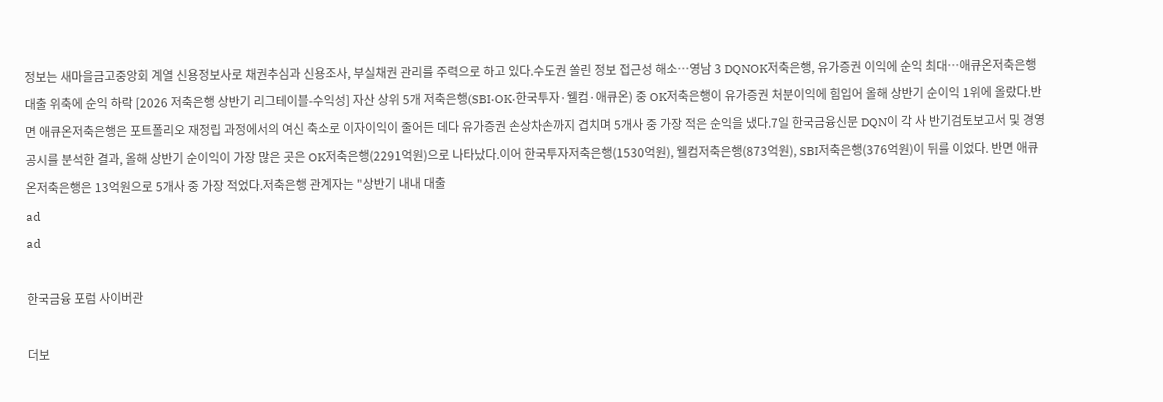정보는 새마을금고중앙회 계열 신용정보사로 채권추심과 신용조사, 부실채권 관리를 주력으로 하고 있다.수도권 쏠린 정보 접근성 해소…영남 3 DQNOK저축은행, 유가증권 이익에 순익 최대…애큐온저축은행 대출 위축에 순익 하락 [2026 저축은행 상반기 리그테이블-수익성] 자산 상위 5개 저축은행(SBI·OK·한국투자·웰컴·애큐온) 중 OK저축은행이 유가증권 처분이익에 힘입어 올해 상반기 순이익 1위에 올랐다.반면 애큐온저축은행은 포트폴리오 재정립 과정에서의 여신 축소로 이자이익이 줄어든 데다 유가증권 손상차손까지 겹치며 5개사 중 가장 적은 순익을 냈다.7일 한국금융신문 DQN이 각 사 반기검토보고서 및 경영공시를 분석한 결과, 올해 상반기 순이익이 가장 많은 곳은 OK저축은행(2291억원)으로 나타났다.이어 한국투자저축은행(1530억원), 웰컴저축은행(873억원), SBI저축은행(376억원)이 뒤를 이었다. 반면 애큐온저축은행은 13억원으로 5개사 중 가장 적었다.저축은행 관계자는 "상반기 내내 대출
ad
ad

한국금융 포럼 사이버관

더보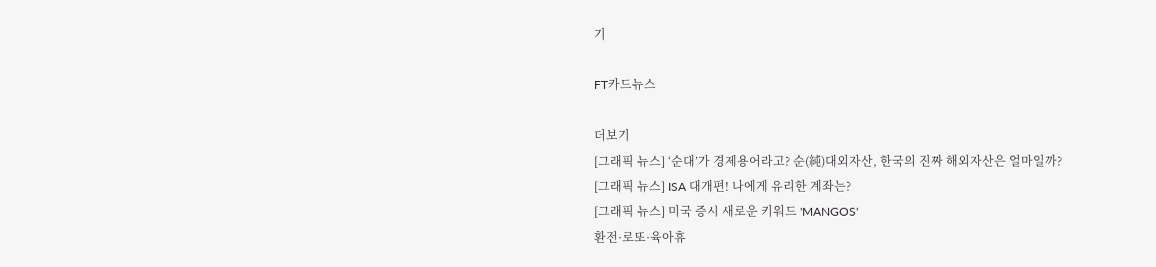기

FT카드뉴스

더보기
[그래픽 뉴스] ‘순대’가 경제용어라고? 순(純)대외자산, 한국의 진짜 해외자산은 얼마일까?
[그래픽 뉴스] ISA 대개편! 나에게 유리한 계좌는?
[그래픽 뉴스] 미국 증시 새로운 키워드 'MANGOS'
환전·로또·육아휴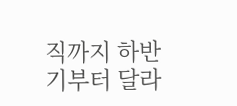직까지 하반기부터 달라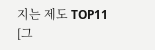지는 제도 TOP11
[그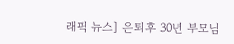래픽 뉴스] 은퇴후 30년 부모님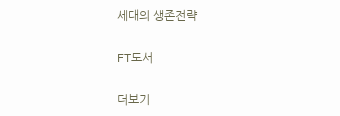세대의 생존전략

FT도서

더보기